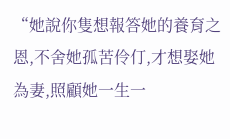“她說你隻想報答她的養育之恩,不舍她孤苦伶仃,才想娶她為妻,照顧她一生一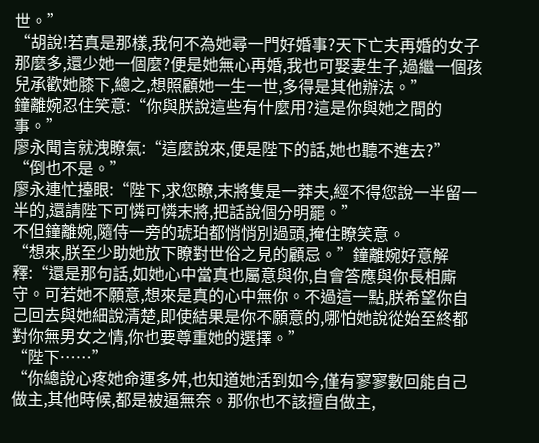世。”
“胡說!若真是那樣,我何不為她尋一門好婚事?天下亡夫再婚的女子那麼多,還少她一個麼?便是她無心再婚,我也可娶妻生子,過繼一個孩兒承歡她膝下,總之,想照顧她一生一世,多得是其他辦法。”
鐘離婉忍住笑意:“你與朕說這些有什麼用?這是你與她之間的事。”
廖永聞言就洩瞭氣:“這麼說來,便是陛下的話,她也聽不進去?”
“倒也不是。”
廖永連忙擡眼:“陛下,求您瞭,末將隻是一莽夫,經不得您說一半留一半的,還請陛下可憐可憐末將,把話說個分明罷。”
不但鐘離婉,隨侍一旁的琥珀都悄悄別過頭,掩住瞭笑意。
“想來,朕至少助她放下瞭對世俗之見的顧忌。”鐘離婉好意解釋:“還是那句話,如她心中當真也屬意與你,自會答應與你長相廝守。可若她不願意,想來是真的心中無你。不過這一點,朕希望你自己回去與她細說清楚,即使結果是你不願意的,哪怕她說從始至終都對你無男女之情,你也要尊重她的選擇。”
“陛下……”
“你總說心疼她命運多舛,也知道她活到如今,僅有寥寥數回能自己做主,其他時候,都是被逼無奈。那你也不該擅自做主,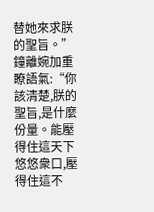替她來求朕的聖旨。”鐘離婉加重瞭語氣:“你該清楚,朕的聖旨,是什麼份量。能壓得住這天下悠悠衆口,壓得住這不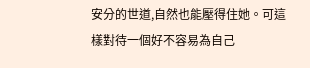安分的世道,自然也能壓得住她。可這樣對待一個好不容易為自己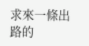求來一條出路的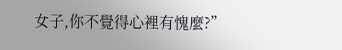女子,你不覺得心裡有愧麼?”